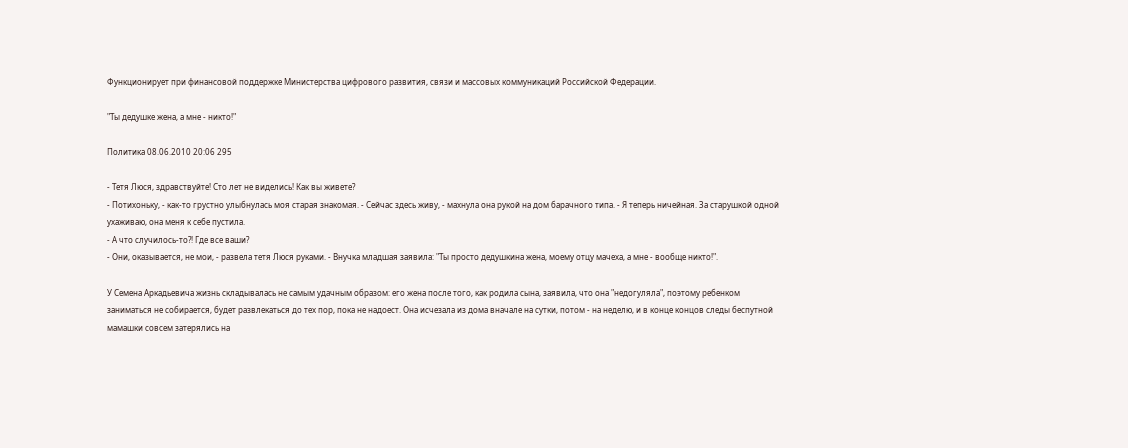Функционирует при финансовой поддержке Министерства цифрового развития, связи и массовых коммуникаций Российской Федерации.

"Ты дедушке жена, а мне - никто!"

Политика 08.06.2010 20:06 295

- Тетя Люся, здравствуйте! Сто лет не виделись! Как вы живете?
- Потихоньку, - как-то грустно улыбнулась моя старая знакомая. - Сейчас здесь живу, - махнула она рукой на дом барачного типа. - Я теперь ничейная. За старушкой одной ухаживаю, она меня к себе пустила.
- А что случилось-то?! Где все ваши?
- Они, оказывается, не мои, - развела тетя Люся руками. - Внучка младшая заявила: "Ты просто дедушкина жена, моему отцу мачеха, а мне - вообще никто!".

У Семена Аркадьевича жизнь складывалась не самым удачным образом: его жена после того, как родила сына, заявила, что она "недогуляла", поэтому ребенком заниматься не собирается, будет развлекаться до тех пор, пока не надоест. Она исчезала из дома вначале на сутки, потом - на неделю, и в конце концов следы беспутной мамашки совсем затерялись на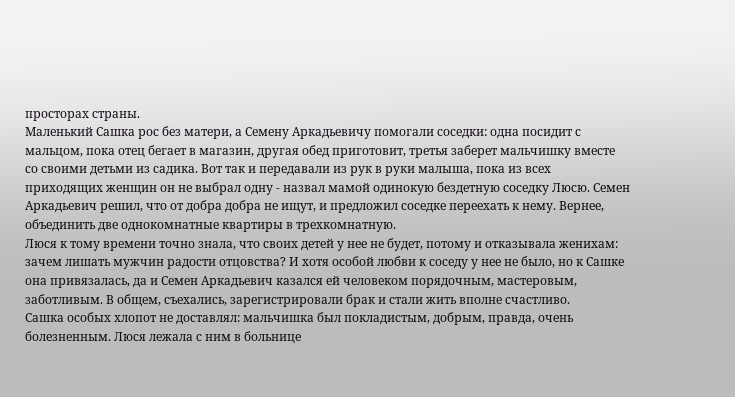просторах страны.
Маленький Сашка рос без матери, а Семену Аркадьевичу помогали соседки: одна посидит с мальцом, пока отец бегает в магазин, другая обед приготовит, третья заберет мальчишку вместе со своими детьми из садика. Вот так и передавали из рук в руки малыша, пока из всех приходящих женщин он не выбрал одну - назвал мамой одинокую бездетную соседку Люсю. Семен Аркадьевич решил, что от добра добра не ищут, и предложил соседке переехать к нему. Вернее, объединить две однокомнатные квартиры в трехкомнатную.
Люся к тому времени точно знала, что своих детей у нее не будет, потому и отказывала женихам: зачем лишать мужчин радости отцовства? И хотя особой любви к соседу у нее не было, но к Сашке она привязалась, да и Семен Аркадьевич казался ей человеком порядочным, мастеровым, заботливым. В общем, съехались, зарегистрировали брак и стали жить вполне счастливо.
Сашка особых хлопот не доставлял: мальчишка был покладистым, добрым, правда, очень болезненным. Люся лежала с ним в больнице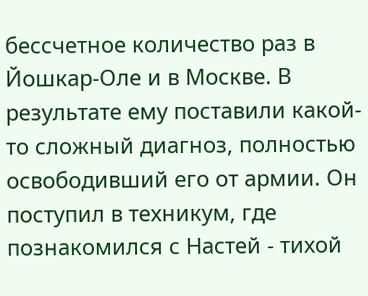бессчетное количество раз в Йошкар-Оле и в Москве. В результате ему поставили какой-то сложный диагноз, полностью освободивший его от армии. Он поступил в техникум, где познакомился с Настей - тихой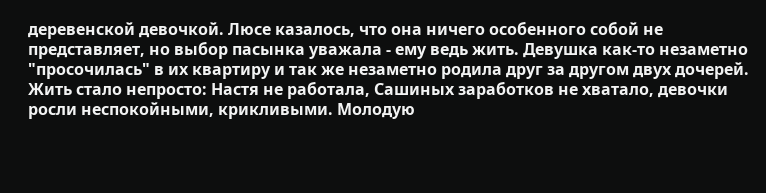деревенской девочкой. Люсе казалось, что она ничего особенного собой не представляет, но выбор пасынка уважала - ему ведь жить. Девушка как-то незаметно "просочилась" в их квартиру и так же незаметно родила друг за другом двух дочерей. Жить стало непросто: Настя не работала, Сашиных заработков не хватало, девочки росли неспокойными, крикливыми. Молодую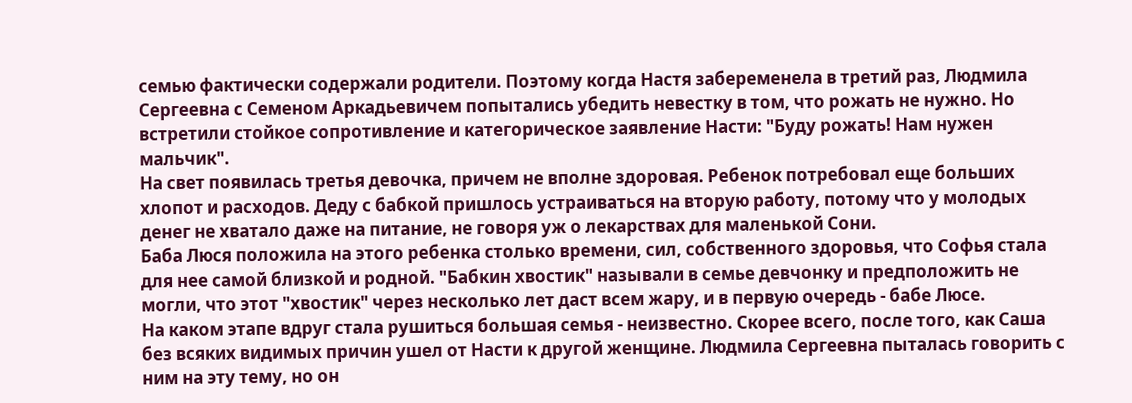семью фактически содержали родители. Поэтому когда Настя забеременела в третий раз, Людмила Сергеевна с Семеном Аркадьевичем попытались убедить невестку в том, что рожать не нужно. Но встретили стойкое сопротивление и категорическое заявление Насти: "Буду рожать! Нам нужен мальчик".
На свет появилась третья девочка, причем не вполне здоровая. Ребенок потребовал еще больших хлопот и расходов. Деду с бабкой пришлось устраиваться на вторую работу, потому что у молодых денег не хватало даже на питание, не говоря уж о лекарствах для маленькой Сони.
Баба Люся положила на этого ребенка столько времени, сил, собственного здоровья, что Софья стала для нее самой близкой и родной. "Бабкин хвостик" называли в семье девчонку и предположить не могли, что этот "хвостик" через несколько лет даст всем жару, и в первую очередь - бабе Люсе.
На каком этапе вдруг стала рушиться большая семья - неизвестно. Скорее всего, после того, как Саша без всяких видимых причин ушел от Насти к другой женщине. Людмила Сергеевна пыталась говорить с ним на эту тему, но он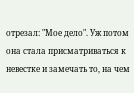отрезал: "Мое дело". Уж потом она стала присматриваться к невестке и замечать то, на чем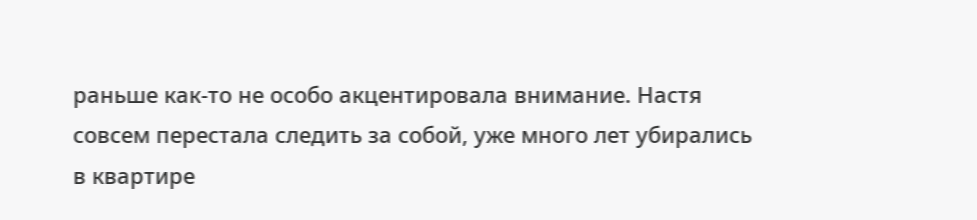раньше как-то не особо акцентировала внимание. Настя совсем перестала следить за собой, уже много лет убирались в квартире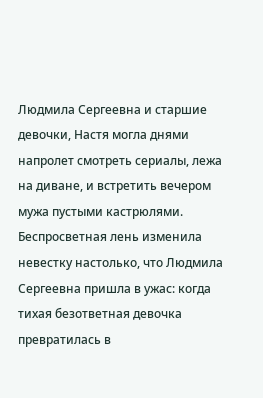Людмила Сергеевна и старшие девочки, Настя могла днями напролет смотреть сериалы, лежа на диване, и встретить вечером мужа пустыми кастрюлями. Беспросветная лень изменила невестку настолько, что Людмила Сергеевна пришла в ужас: когда тихая безответная девочка превратилась в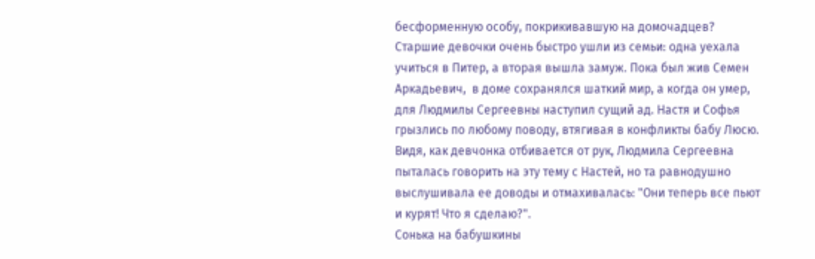бесформенную особу, покрикивавшую на домочадцев?
Старшие девочки очень быстро ушли из семьи: одна уехала учиться в Питер, а вторая вышла замуж. Пока был жив Семен Аркадьевич,  в доме сохранялся шаткий мир, а когда он умер, для Людмилы Сергеевны наступил сущий ад. Настя и Софья грызлись по любому поводу, втягивая в конфликты бабу Люсю. Видя, как девчонка отбивается от рук, Людмила Сергеевна пыталась говорить на эту тему с Настей, но та равнодушно выслушивала ее доводы и отмахивалась: "Они теперь все пьют и курят! Что я сделаю?".
Сонька на бабушкины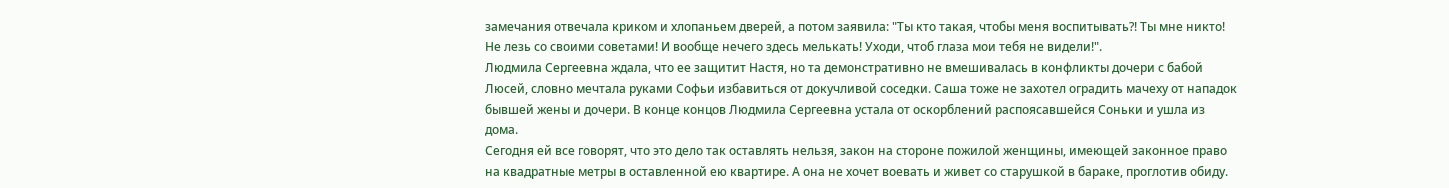замечания отвечала криком и хлопаньем дверей, а потом заявила: "Ты кто такая, чтобы меня воспитывать?! Ты мне никто! Не лезь со своими советами! И вообще нечего здесь мелькать! Уходи, чтоб глаза мои тебя не видели!".
Людмила Сергеевна ждала, что ее защитит Настя, но та демонстративно не вмешивалась в конфликты дочери с бабой Люсей, словно мечтала руками Софьи избавиться от докучливой соседки. Саша тоже не захотел оградить мачеху от нападок бывшей жены и дочери. В конце концов Людмила Сергеевна устала от оскорблений распоясавшейся Соньки и ушла из дома.
Сегодня ей все говорят, что это дело так оставлять нельзя, закон на стороне пожилой женщины, имеющей законное право на квадратные метры в оставленной ею квартире. А она не хочет воевать и живет со старушкой в бараке, проглотив обиду.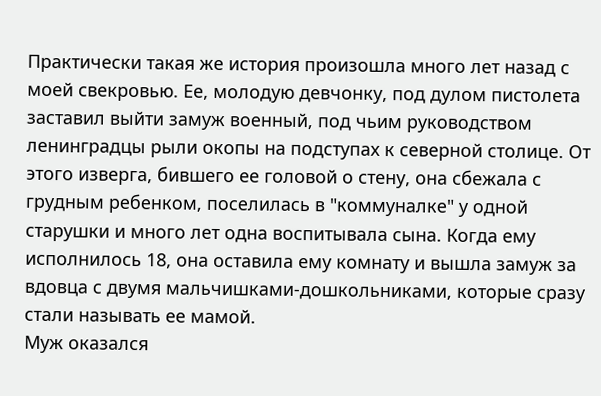Практически такая же история произошла много лет назад с моей свекровью. Ее, молодую девчонку, под дулом пистолета заставил выйти замуж военный, под чьим руководством ленинградцы рыли окопы на подступах к северной столице. От этого изверга, бившего ее головой о стену, она сбежала с грудным ребенком, поселилась в "коммуналке" у одной старушки и много лет одна воспитывала сына. Когда ему исполнилось 18, она оставила ему комнату и вышла замуж за вдовца с двумя мальчишками-дошкольниками, которые сразу стали называть ее мамой.
Муж оказался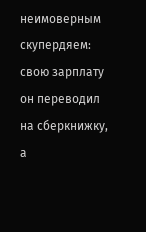неимоверным скупердяем: свою зарплату он переводил на сберкнижку, а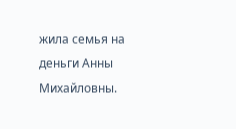жила семья на деньги Анны Михайловны.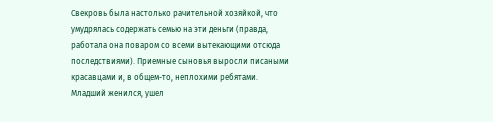Свекровь была настолько рачительной хозяйкой, что умудрялась содержать семью на эти деньги (правда, работала она поваром со всеми вытекающими отсюда последствиями). Приемные сыновья выросли писаными красавцами и, в общем-то, неплохими ребятами.
Младший женился, ушел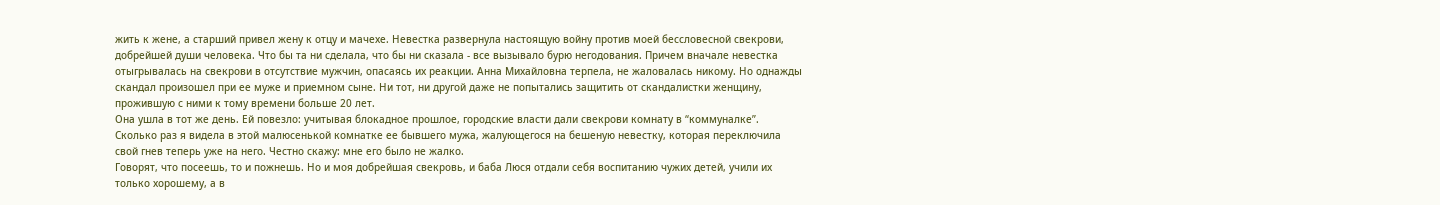жить к жене, а старший привел жену к отцу и мачехе. Невестка развернула настоящую войну против моей бессловесной свекрови, добрейшей души человека. Что бы та ни сделала, что бы ни сказала - все вызывало бурю негодования. Причем вначале невестка отыгрывалась на свекрови в отсутствие мужчин, опасаясь их реакции. Анна Михайловна терпела, не жаловалась никому. Но однажды скандал произошел при ее муже и приемном сыне. Ни тот, ни другой даже не попытались защитить от скандалистки женщину, прожившую с ними к тому времени больше 20 лет.
Она ушла в тот же день. Ей повезло: учитывая блокадное прошлое, городские власти дали свекрови комнату в “коммуналке”. Сколько раз я видела в этой малюсенькой комнатке ее бывшего мужа, жалующегося на бешеную невестку, которая переключила свой гнев теперь уже на него. Честно скажу: мне его было не жалко.
Говорят, что посеешь, то и пожнешь. Но и моя добрейшая свекровь, и баба Люся отдали себя воспитанию чужих детей, учили их только хорошему, а в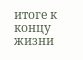итоге к концу жизни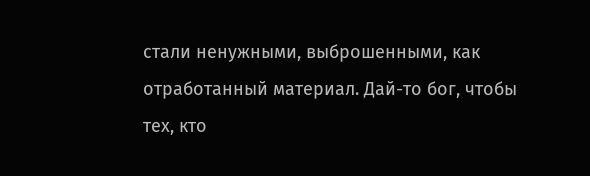стали ненужными, выброшенными, как отработанный материал. Дай-то бог, чтобы тех, кто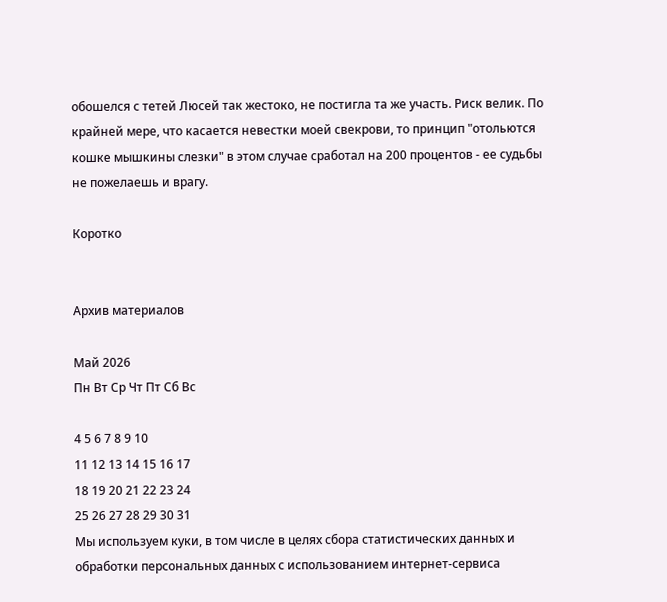обошелся с тетей Люсей так жестоко, не постигла та же участь. Риск велик. По крайней мере, что касается невестки моей свекрови, то принцип "отольются кошке мышкины слезки" в этом случае сработал на 200 процентов - ее судьбы не пожелаешь и врагу.

Коротко


Архив материалов

Май 2026
Пн Вт Ср Чт Пт Сб Вс

4 5 6 7 8 9 10
11 12 13 14 15 16 17
18 19 20 21 22 23 24
25 26 27 28 29 30 31
Мы используем куки, в том числе в целях сбора статистических данных и обработки персональных данных с использованием интернет-сервиса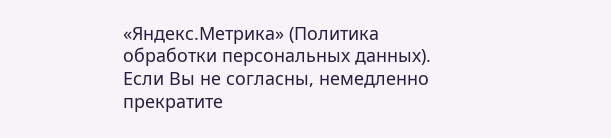«Яндекс.Метрика» (Политика обработки персональных данных). Если Вы не согласны, немедленно прекратите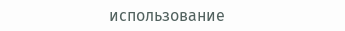использование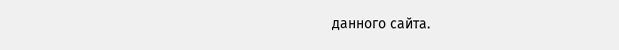данного сайта.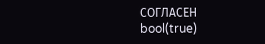СОГЛАСЕН
bool(true)